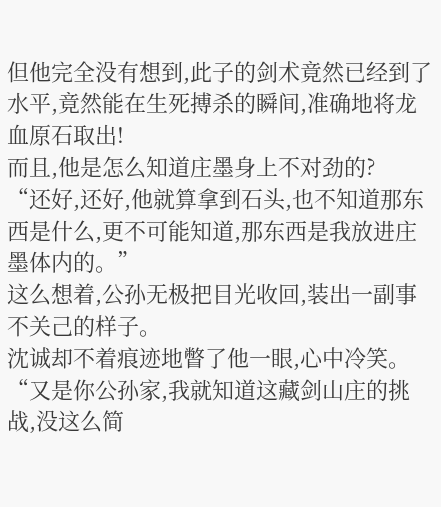但他完全没有想到,此子的剑术竟然已经到了水平,竟然能在生死搏杀的瞬间,准确地将龙血原石取出!
而且,他是怎么知道庄墨身上不对劲的?
“还好,还好,他就算拿到石头,也不知道那东西是什么,更不可能知道,那东西是我放进庄墨体内的。”
这么想着,公孙无极把目光收回,装出一副事不关己的样子。
沈诚却不着痕迹地瞥了他一眼,心中冷笑。
“又是你公孙家,我就知道这藏剑山庄的挑战,没这么简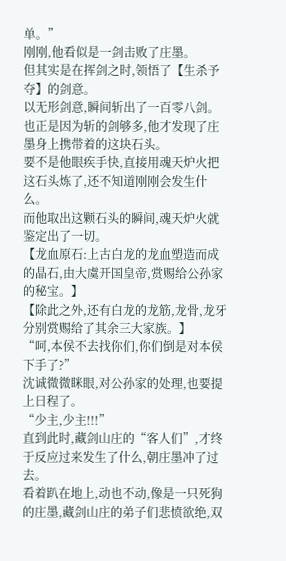单。”
刚刚,他看似是一剑击败了庄墨。
但其实是在挥剑之时,领悟了【生杀予夺】的剑意。
以无形剑意,瞬间斩出了一百零八剑。
也正是因为斩的剑够多,他才发现了庄墨身上携带着的这块石头。
要不是他眼疾手快,直接用魂天炉火把这石头炼了,还不知道刚刚会发生什么。
而他取出这颗石头的瞬间,魂天炉火就鉴定出了一切。
【龙血原石:上古白龙的龙血塑造而成的晶石,由大虞开国皇帝,赏赐给公孙家的秘宝。】
【除此之外,还有白龙的龙筋,龙骨,龙牙分别赏赐给了其余三大家族。】
“呵,本侯不去找你们,你们倒是对本侯下手了?”
沈诚微微眯眼,对公孙家的处理,也要提上日程了。
“少主,少主!!!”
直到此时,藏剑山庄的“客人们”,才终于反应过来发生了什么,朝庄墨冲了过去。
看着趴在地上,动也不动,像是一只死狗的庄墨,藏剑山庄的弟子们悲愤欲绝,双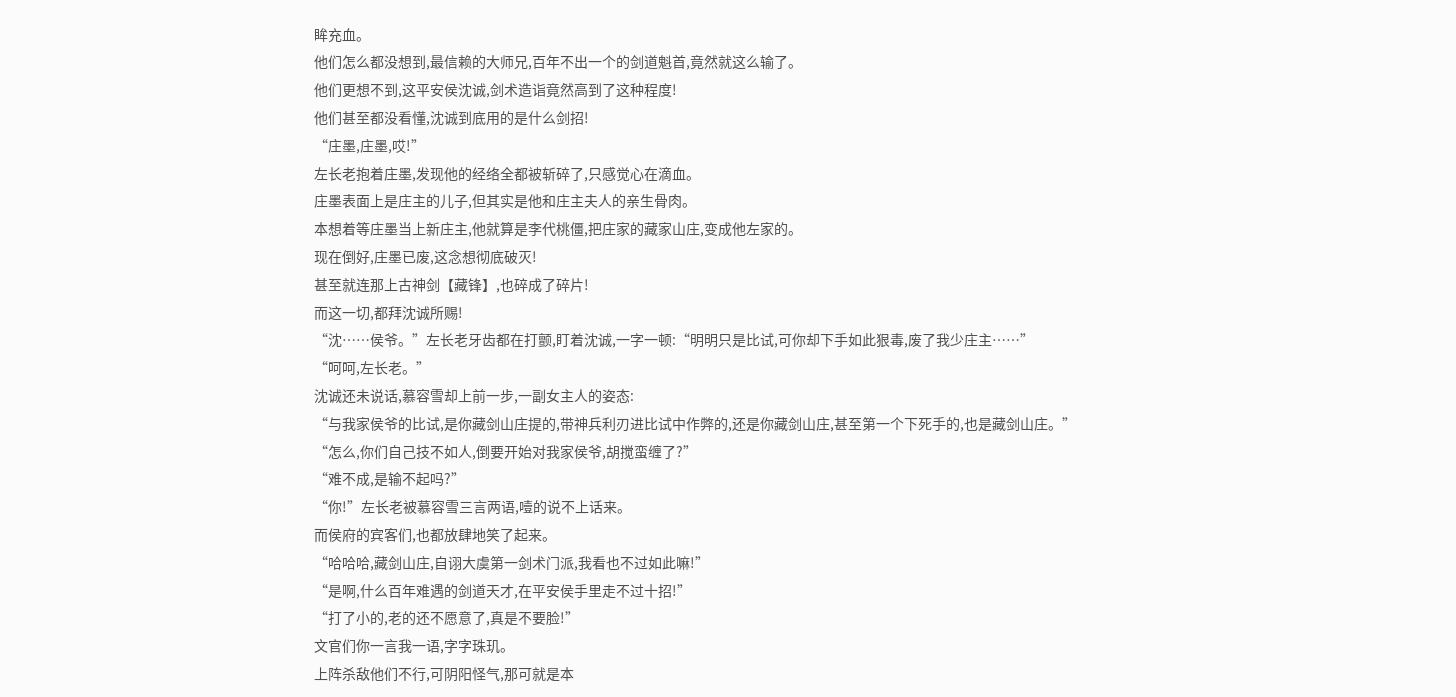眸充血。
他们怎么都没想到,最信赖的大师兄,百年不出一个的剑道魁首,竟然就这么输了。
他们更想不到,这平安侯沈诚,剑术造诣竟然高到了这种程度!
他们甚至都没看懂,沈诚到底用的是什么剑招!
“庄墨,庄墨,哎!”
左长老抱着庄墨,发现他的经络全都被斩碎了,只感觉心在滴血。
庄墨表面上是庄主的儿子,但其实是他和庄主夫人的亲生骨肉。
本想着等庄墨当上新庄主,他就算是李代桃僵,把庄家的藏家山庄,变成他左家的。
现在倒好,庄墨已废,这念想彻底破灭!
甚至就连那上古神剑【藏锋】,也碎成了碎片!
而这一切,都拜沈诚所赐!
“沈……侯爷。”左长老牙齿都在打颤,盯着沈诚,一字一顿:“明明只是比试,可你却下手如此狠毒,废了我少庄主……”
“呵呵,左长老。”
沈诚还未说话,慕容雪却上前一步,一副女主人的姿态:
“与我家侯爷的比试,是你藏剑山庄提的,带神兵利刃进比试中作弊的,还是你藏剑山庄,甚至第一个下死手的,也是藏剑山庄。”
“怎么,你们自己技不如人,倒要开始对我家侯爷,胡搅蛮缠了?”
“难不成,是输不起吗?”
“你!”左长老被慕容雪三言两语,噎的说不上话来。
而侯府的宾客们,也都放肆地笑了起来。
“哈哈哈,藏剑山庄,自诩大虞第一剑术门派,我看也不过如此嘛!”
“是啊,什么百年难遇的剑道天才,在平安侯手里走不过十招!”
“打了小的,老的还不愿意了,真是不要脸!”
文官们你一言我一语,字字珠玑。
上阵杀敌他们不行,可阴阳怪气,那可就是本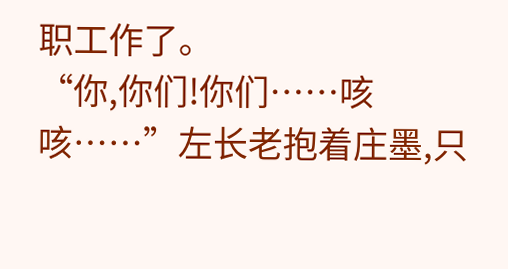职工作了。
“你,你们!你们……咳咳……”左长老抱着庄墨,只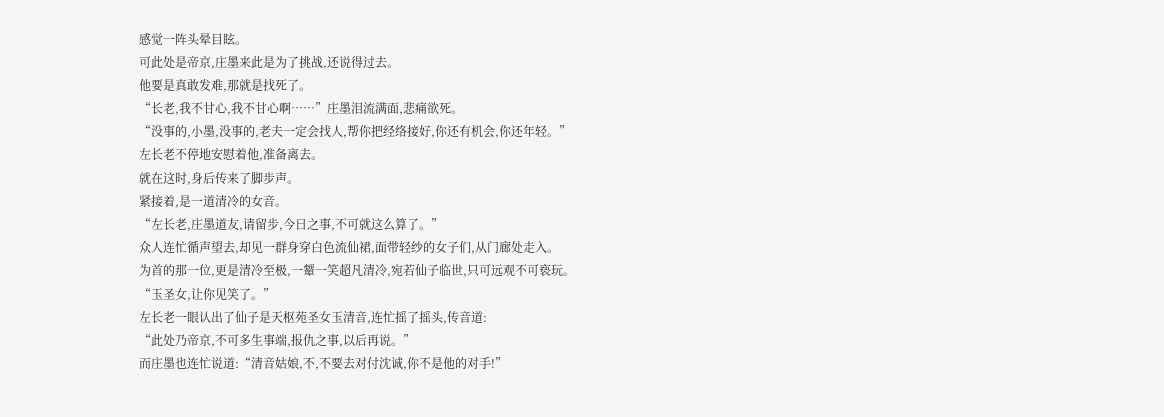感觉一阵头晕目眩。
可此处是帝京,庄墨来此是为了挑战,还说得过去。
他要是真敢发难,那就是找死了。
“长老,我不甘心,我不甘心啊……”庄墨泪流满面,悲痛欲死。
“没事的,小墨,没事的,老夫一定会找人,帮你把经络接好,你还有机会,你还年轻。”
左长老不停地安慰着他,准备离去。
就在这时,身后传来了脚步声。
紧接着,是一道清冷的女音。
“左长老,庄墨道友,请留步,今日之事,不可就这么算了。”
众人连忙循声望去,却见一群身穿白色流仙裙,面带轻纱的女子们,从门廊处走入。
为首的那一位,更是清冷至极,一颦一笑超凡清冷,宛若仙子临世,只可远观不可亵玩。
“玉圣女,让你见笑了。”
左长老一眼认出了仙子是天枢苑圣女玉清音,连忙摇了摇头,传音道:
“此处乃帝京,不可多生事端,报仇之事,以后再说。”
而庄墨也连忙说道:“清音姑娘,不,不要去对付沈诚,你不是他的对手!”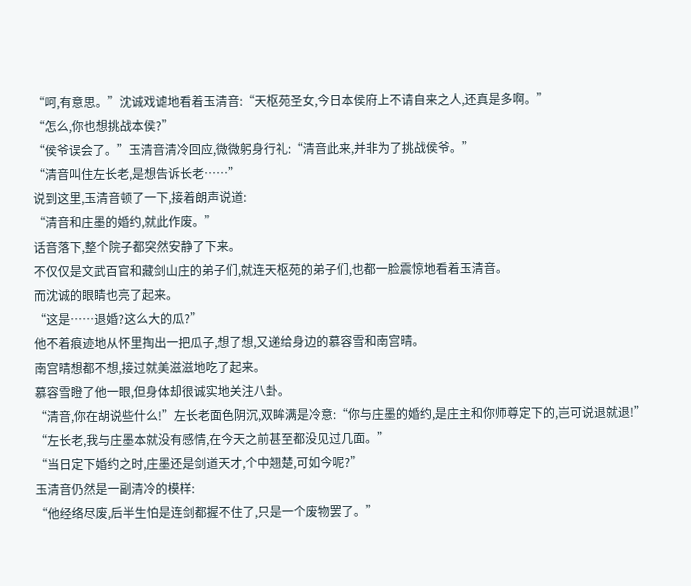“呵,有意思。”沈诚戏谑地看着玉清音:“天枢苑圣女,今日本侯府上不请自来之人,还真是多啊。”
“怎么,你也想挑战本侯?”
“侯爷误会了。”玉清音清冷回应,微微躬身行礼:“清音此来,并非为了挑战侯爷。”
“清音叫住左长老,是想告诉长老……”
说到这里,玉清音顿了一下,接着朗声说道:
“清音和庄墨的婚约,就此作废。”
话音落下,整个院子都突然安静了下来。
不仅仅是文武百官和藏剑山庄的弟子们,就连天枢苑的弟子们,也都一脸震惊地看着玉清音。
而沈诚的眼睛也亮了起来。
“这是……退婚?这么大的瓜?”
他不着痕迹地从怀里掏出一把瓜子,想了想,又递给身边的慕容雪和南宫晴。
南宫晴想都不想,接过就美滋滋地吃了起来。
慕容雪瞪了他一眼,但身体却很诚实地关注八卦。
“清音,你在胡说些什么!”左长老面色阴沉,双眸满是冷意:“你与庄墨的婚约,是庄主和你师尊定下的,岂可说退就退!”
“左长老,我与庄墨本就没有感情,在今天之前甚至都没见过几面。”
“当日定下婚约之时,庄墨还是剑道天才,个中翘楚,可如今呢?”
玉清音仍然是一副清冷的模样:
“他经络尽废,后半生怕是连剑都握不住了,只是一个废物罢了。”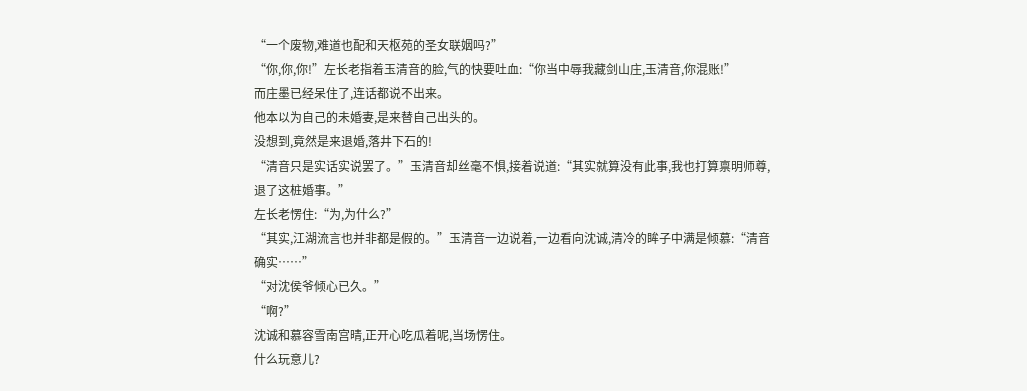“一个废物,难道也配和天枢苑的圣女联姻吗?”
“你,你,你!”左长老指着玉清音的脸,气的快要吐血:“你当中辱我藏剑山庄,玉清音,你混账!”
而庄墨已经呆住了,连话都说不出来。
他本以为自己的未婚妻,是来替自己出头的。
没想到,竟然是来退婚,落井下石的!
“清音只是实话实说罢了。”玉清音却丝毫不惧,接着说道:“其实就算没有此事,我也打算禀明师尊,退了这桩婚事。”
左长老愣住:“为,为什么?”
“其实,江湖流言也并非都是假的。”玉清音一边说着,一边看向沈诚,清冷的眸子中满是倾慕:“清音确实……”
“对沈侯爷倾心已久。”
“啊?”
沈诚和慕容雪南宫晴,正开心吃瓜着呢,当场愣住。
什么玩意儿?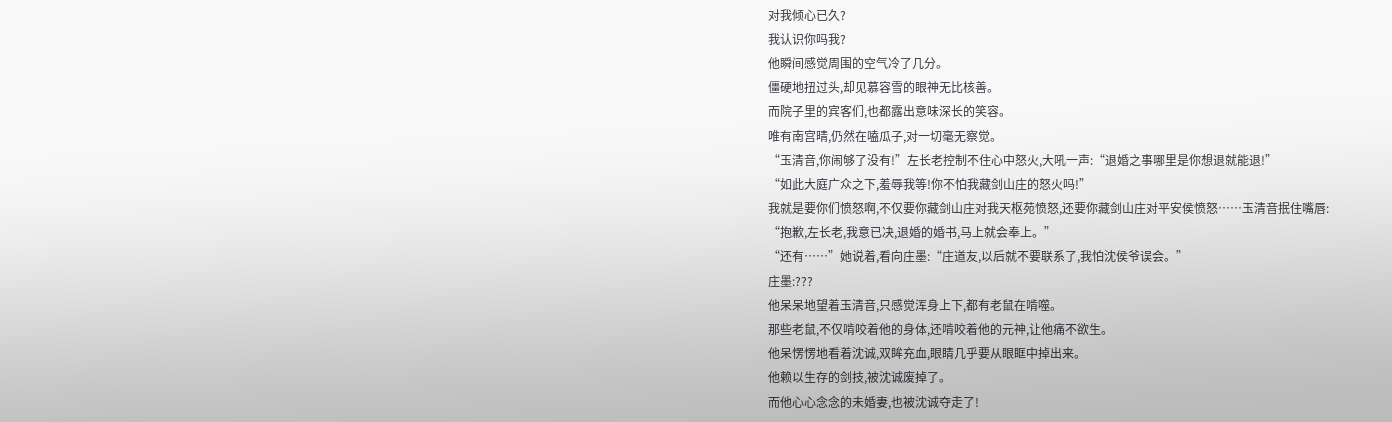对我倾心已久?
我认识你吗我?
他瞬间感觉周围的空气冷了几分。
僵硬地扭过头,却见慕容雪的眼神无比核善。
而院子里的宾客们,也都露出意味深长的笑容。
唯有南宫晴,仍然在嗑瓜子,对一切毫无察觉。
“玉清音,你闹够了没有!”左长老控制不住心中怒火,大吼一声:“退婚之事哪里是你想退就能退!”
“如此大庭广众之下,羞辱我等!你不怕我藏剑山庄的怒火吗!”
我就是要你们愤怒啊,不仅要你藏剑山庄对我天枢苑愤怒,还要你藏剑山庄对平安侯愤怒……玉清音抿住嘴唇:
“抱歉,左长老,我意已决,退婚的婚书,马上就会奉上。”
“还有……”她说着,看向庄墨:“庄道友,以后就不要联系了,我怕沈侯爷误会。”
庄墨:???
他呆呆地望着玉清音,只感觉浑身上下,都有老鼠在啃噬。
那些老鼠,不仅啃咬着他的身体,还啃咬着他的元神,让他痛不欲生。
他呆愣愣地看着沈诚,双眸充血,眼睛几乎要从眼眶中掉出来。
他赖以生存的剑技,被沈诚废掉了。
而他心心念念的未婚妻,也被沈诚夺走了!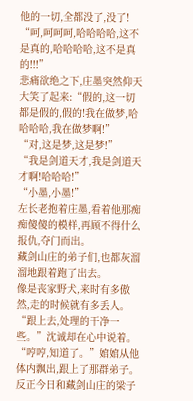他的一切,全都没了,没了!
“呵,呵呵呵,哈哈哈哈,这不是真的,哈哈哈哈,这不是真的!!!”
悲痛欲绝之下,庄墨突然仰天大笑了起来:“假的,这一切都是假的,假的!我在做梦,哈哈哈哈,我在做梦啊!”
“对,这是梦,这是梦!”
“我是剑道天才,我是剑道天才啊!哈哈哈!”
“小墨,小墨!”
左长老抱着庄墨,看着他那痴痴傻傻的模样,再顾不得什么报仇,夺门而出。
藏剑山庄的弟子们,也都灰溜溜地跟着跑了出去。
像是丧家野犬,来时有多傲然,走的时候就有多丢人。
“跟上去,处理的干净一些。”沈诚却在心中说着。
“哼哼,知道了。”婠婠从他体内飘出,跟上了那群弟子。
反正今日和藏剑山庄的梁子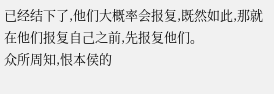已经结下了,他们大概率会报复,既然如此,那就在他们报复自己之前,先报复他们。
众所周知,恨本侯的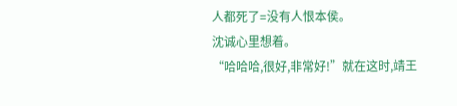人都死了=没有人恨本侯。
沈诚心里想着。
“哈哈哈,很好,非常好!”就在这时,靖王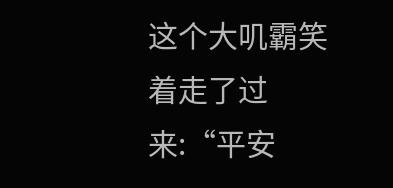这个大叽霸笑着走了过来:“平安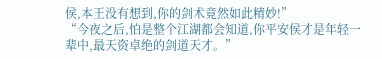侯,本王没有想到,你的剑术竟然如此精妙!”
“今夜之后,怕是整个江湖都会知道,你平安侯才是年轻一辈中,最天资卓绝的剑道天才。”